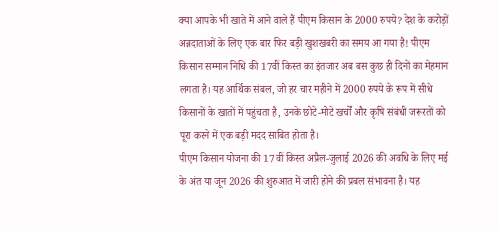क्या आपके भी खाते में आने वाले हैं पीएम किसान के 2000 रुपये? देश के करोड़ों अन्नदाताओं के लिए एक बार फिर बड़ी खुशखबरी का समय आ गया है! पीएम किसान सम्मान निधि की 17वीं किस्त का इंतजार अब बस कुछ ही दिनों का मेहमान लगता है। यह आर्थिक संबल, जो हर चार महीने में 2000 रुपये के रूप में सीधे किसानों के खातों में पहुंचता है, उनके छोटे-मोटे खर्चों और कृषि संबंधी जरूरतों को पूरा करने में एक बड़ी मदद साबित होता है।
पीएम किसान योजना की 17वीं किस्त अप्रैल-जुलाई 2026 की अवधि के लिए मई के अंत या जून 2026 की शुरुआत में जारी होने की प्रबल संभावना है। यह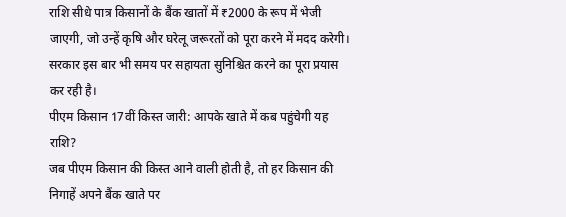राशि सीधे पात्र किसानों के बैंक खातों में ₹2000 के रूप में भेजी जाएगी, जो उन्हें कृषि और घरेलू जरूरतों को पूरा करने में मदद करेगी। सरकार इस बार भी समय पर सहायता सुनिश्चित करने का पूरा प्रयास कर रही है।
पीएम किसान 17वीं किस्त जारी: आपके खाते में कब पहुंचेगी यह राशि?
जब पीएम किसान की किस्त आने वाली होती है, तो हर किसान की निगाहें अपने बैंक खाते पर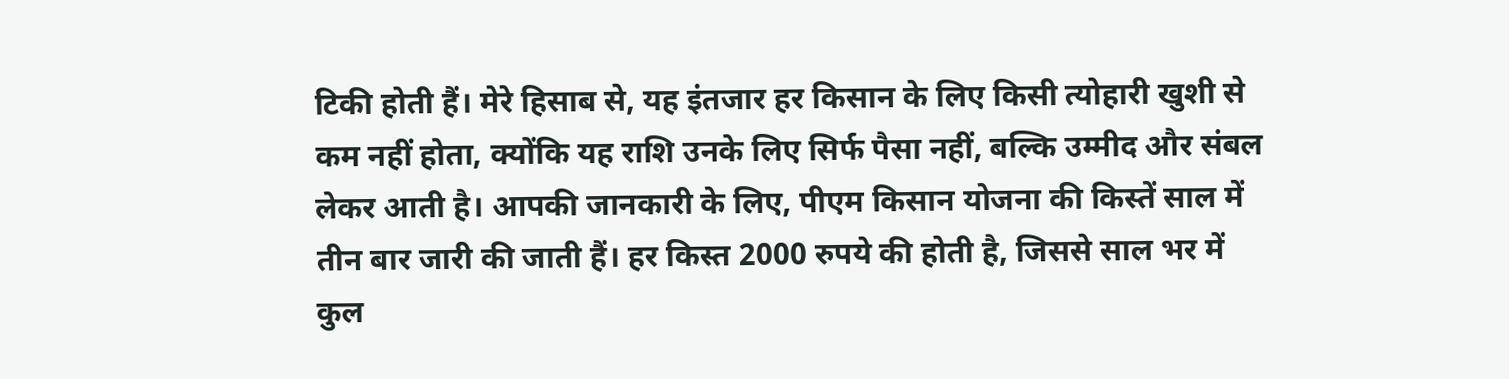टिकी होती हैं। मेरे हिसाब से, यह इंतजार हर किसान के लिए किसी त्योहारी खुशी से कम नहीं होता, क्योंकि यह राशि उनके लिए सिर्फ पैसा नहीं, बल्कि उम्मीद और संबल लेकर आती है। आपकी जानकारी के लिए, पीएम किसान योजना की किस्तें साल में तीन बार जारी की जाती हैं। हर किस्त 2000 रुपये की होती है, जिससे साल भर में कुल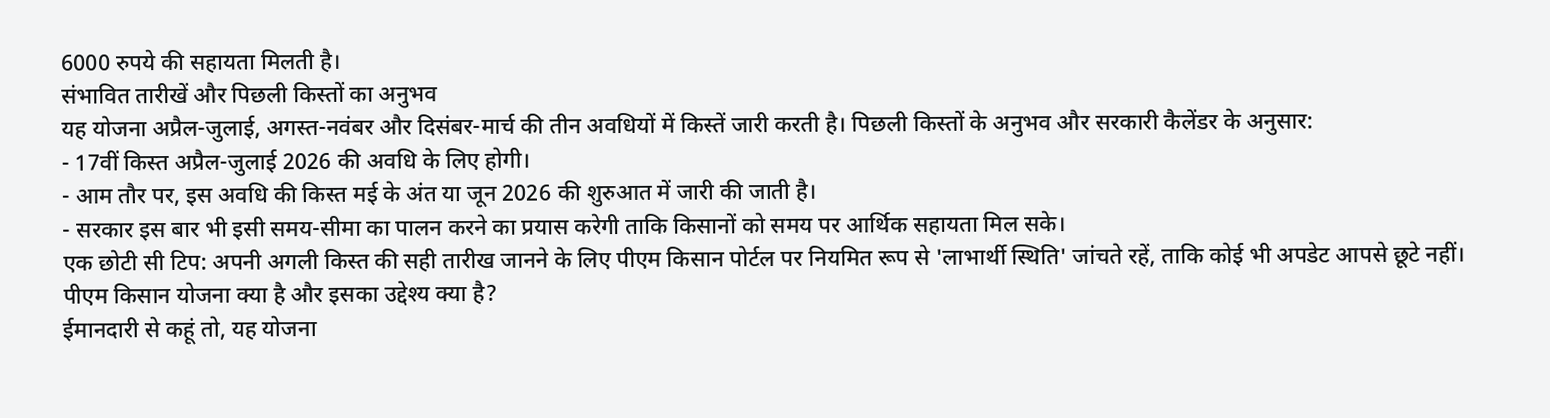6000 रुपये की सहायता मिलती है।
संभावित तारीखें और पिछली किस्तों का अनुभव
यह योजना अप्रैल-जुलाई, अगस्त-नवंबर और दिसंबर-मार्च की तीन अवधियों में किस्तें जारी करती है। पिछली किस्तों के अनुभव और सरकारी कैलेंडर के अनुसार:
- 17वीं किस्त अप्रैल-जुलाई 2026 की अवधि के लिए होगी।
- आम तौर पर, इस अवधि की किस्त मई के अंत या जून 2026 की शुरुआत में जारी की जाती है।
- सरकार इस बार भी इसी समय-सीमा का पालन करने का प्रयास करेगी ताकि किसानों को समय पर आर्थिक सहायता मिल सके।
एक छोटी सी टिप: अपनी अगली किस्त की सही तारीख जानने के लिए पीएम किसान पोर्टल पर नियमित रूप से 'लाभार्थी स्थिति' जांचते रहें, ताकि कोई भी अपडेट आपसे छूटे नहीं।
पीएम किसान योजना क्या है और इसका उद्देश्य क्या है?
ईमानदारी से कहूं तो, यह योजना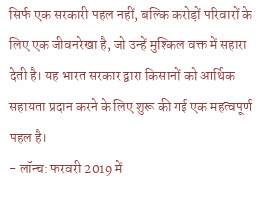सिर्फ एक सरकारी पहल नहीं, बल्कि करोड़ों परिवारों के लिए एक जीवनरेखा है, जो उन्हें मुश्किल वक्त में सहारा देती है। यह भारत सरकार द्वारा किसानों को आर्थिक सहायता प्रदान करने के लिए शुरू की गई एक महत्वपूर्ण पहल है।
- लॉन्च: फरवरी 2019 में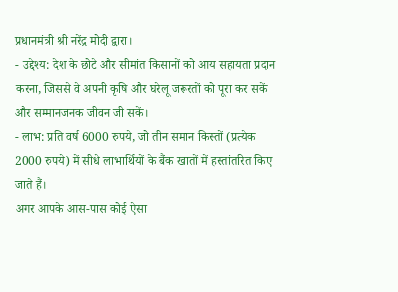प्रधानमंत्री श्री नरेंद्र मोदी द्वारा।
- उद्देश्य: देश के छोटे और सीमांत किसानों को आय सहायता प्रदान करना, जिससे वे अपनी कृषि और घरेलू जरूरतों को पूरा कर सकें और सम्मानजनक जीवन जी सकें।
- लाभ: प्रति वर्ष 6000 रुपये, जो तीन समान किस्तों (प्रत्येक 2000 रुपये) में सीधे लाभार्थियों के बैंक खातों में हस्तांतरित किए जाते हैं।
अगर आपके आस-पास कोई ऐसा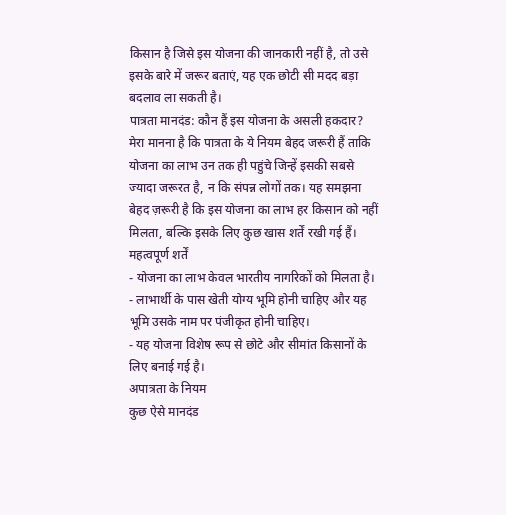किसान है जिसे इस योजना की जानकारी नहीं है, तो उसे इसके बारे में जरूर बताएं, यह एक छोटी सी मदद बड़ा बदलाव ला सकती है।
पात्रता मानदंड: कौन हैं इस योजना के असली हकदार?
मेरा मानना है कि पात्रता के ये नियम बेहद जरूरी हैं ताकि योजना का लाभ उन तक ही पहुंचे जिन्हें इसकी सबसे ज्यादा जरूरत है, न कि संपन्न लोगों तक। यह समझना बेहद ज़रूरी है कि इस योजना का लाभ हर किसान को नहीं मिलता, बल्कि इसके लिए कुछ खास शर्तें रखी गई हैं।
महत्वपूर्ण शर्तें
- योजना का लाभ केवल भारतीय नागरिकों को मिलता है।
- लाभार्थी के पास खेती योग्य भूमि होनी चाहिए और यह भूमि उसके नाम पर पंजीकृत होनी चाहिए।
- यह योजना विशेष रूप से छोटे और सीमांत किसानों के लिए बनाई गई है।
अपात्रता के नियम
कुछ ऐसे मानदंड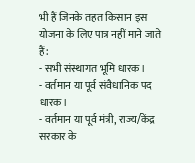भी हैं जिनके तहत किसान इस योजना के लिए पात्र नहीं माने जाते हैं:
- सभी संस्थागत भूमि धारक।
- वर्तमान या पूर्व संवैधानिक पद धारक।
- वर्तमान या पूर्व मंत्री, राज्य/केंद्र सरकार के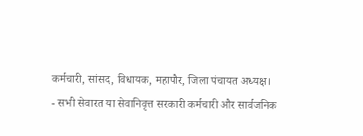कर्मचारी, सांसद, विधायक, महापौर, जिला पंचायत अध्यक्ष।
- सभी सेवारत या सेवानिवृत्त सरकारी कर्मचारी और सार्वजनिक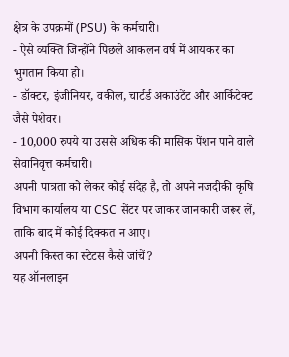क्षेत्र के उपक्रमों (PSU) के कर्मचारी।
- ऐसे व्यक्ति जिन्होंने पिछले आकलन वर्ष में आयकर का भुगतान किया हो।
- डॉक्टर, इंजीनियर, वकील, चार्टर्ड अकाउंटेंट और आर्किटेक्ट जैसे पेशेवर।
- 10,000 रुपये या उससे अधिक की मासिक पेंशन पाने वाले सेवानिवृत्त कर्मचारी।
अपनी पात्रता को लेकर कोई संदेह है, तो अपने नजदीकी कृषि विभाग कार्यालय या CSC सेंटर पर जाकर जानकारी जरूर लें, ताकि बाद में कोई दिक्कत न आए।
अपनी किस्त का स्टेटस कैसे जांचें?
यह ऑनलाइन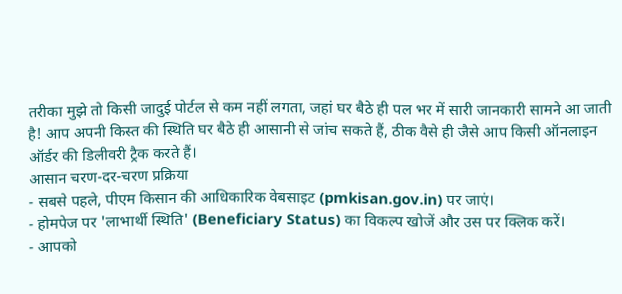तरीका मुझे तो किसी जादुई पोर्टल से कम नहीं लगता, जहां घर बैठे ही पल भर में सारी जानकारी सामने आ जाती है! आप अपनी किस्त की स्थिति घर बैठे ही आसानी से जांच सकते हैं, ठीक वैसे ही जैसे आप किसी ऑनलाइन ऑर्डर की डिलीवरी ट्रैक करते हैं।
आसान चरण-दर-चरण प्रक्रिया
- सबसे पहले, पीएम किसान की आधिकारिक वेबसाइट (pmkisan.gov.in) पर जाएं।
- होमपेज पर 'लाभार्थी स्थिति' (Beneficiary Status) का विकल्प खोजें और उस पर क्लिक करें।
- आपको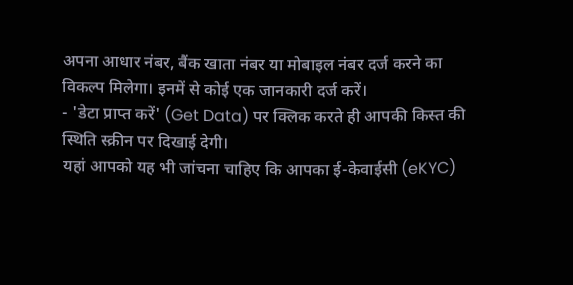अपना आधार नंबर, बैंक खाता नंबर या मोबाइल नंबर दर्ज करने का विकल्प मिलेगा। इनमें से कोई एक जानकारी दर्ज करें।
- 'डेटा प्राप्त करें' (Get Data) पर क्लिक करते ही आपकी किस्त की स्थिति स्क्रीन पर दिखाई देगी।
यहां आपको यह भी जांचना चाहिए कि आपका ई-केवाईसी (eKYC)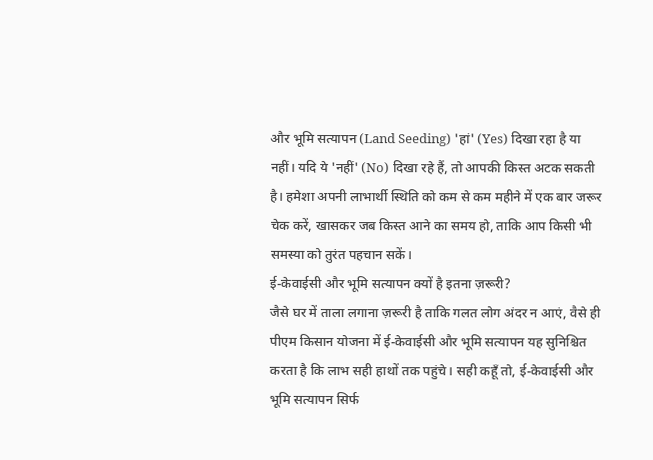और भूमि सत्यापन (Land Seeding) 'हां' (Yes) दिखा रहा है या नहीं। यदि ये 'नहीं' (No) दिखा रहे हैं, तो आपकी किस्त अटक सकती है। हमेशा अपनी लाभार्थी स्थिति को कम से कम महीने में एक बार जरूर चेक करें, खासकर जब किस्त आने का समय हो, ताकि आप किसी भी समस्या को तुरंत पहचान सकें।
ई-केवाईसी और भूमि सत्यापन क्यों है इतना ज़रूरी?
जैसे घर में ताला लगाना ज़रूरी है ताकि गलत लोग अंदर न आएं, वैसे ही पीएम किसान योजना में ई-केवाईसी और भूमि सत्यापन यह सुनिश्चित करता है कि लाभ सही हाथों तक पहुंचे। सही कहूँ तो, ई-केवाईसी और भूमि सत्यापन सिर्फ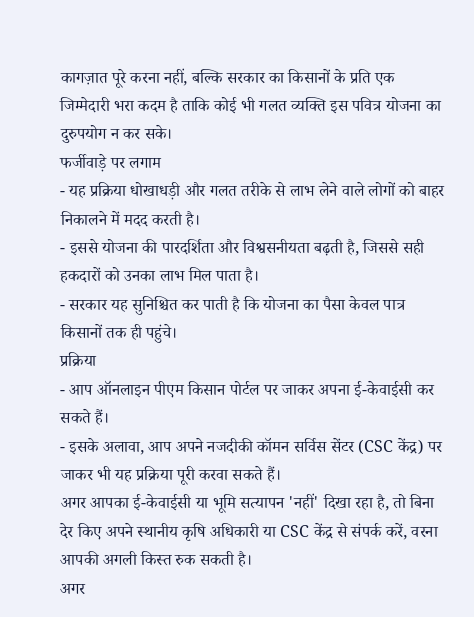कागज़ात पूरे करना नहीं, बल्कि सरकार का किसानों के प्रति एक जिम्मेदारी भरा कदम है ताकि कोई भी गलत व्यक्ति इस पवित्र योजना का दुरुपयोग न कर सके।
फर्जीवाड़े पर लगाम
- यह प्रक्रिया धोखाधड़ी और गलत तरीके से लाभ लेने वाले लोगों को बाहर निकालने में मदद करती है।
- इससे योजना की पारदर्शिता और विश्वसनीयता बढ़ती है, जिससे सही हकदारों को उनका लाभ मिल पाता है।
- सरकार यह सुनिश्चित कर पाती है कि योजना का पैसा केवल पात्र किसानों तक ही पहुंचे।
प्रक्रिया
- आप ऑनलाइन पीएम किसान पोर्टल पर जाकर अपना ई-केवाईसी कर सकते हैं।
- इसके अलावा, आप अपने नजदीकी कॉमन सर्विस सेंटर (CSC केंद्र) पर जाकर भी यह प्रक्रिया पूरी करवा सकते हैं।
अगर आपका ई-केवाईसी या भूमि सत्यापन 'नहीं' दिखा रहा है, तो बिना देर किए अपने स्थानीय कृषि अधिकारी या CSC केंद्र से संपर्क करें, वरना आपकी अगली किस्त रुक सकती है।
अगर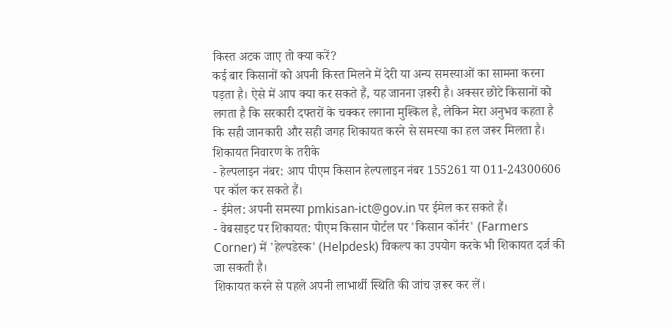किस्त अटक जाए तो क्या करें?
कई बार किसानों को अपनी किस्त मिलने में देरी या अन्य समस्याओं का सामना करना पड़ता है। ऐसे में आप क्या कर सकते हैं, यह जानना ज़रूरी है। अक्सर छोटे किसानों को लगता है कि सरकारी दफ्तरों के चक्कर लगाना मुश्किल है, लेकिन मेरा अनुभव कहता है कि सही जानकारी और सही जगह शिकायत करने से समस्या का हल जरूर मिलता है।
शिकायत निवारण के तरीके
- हेल्पलाइन नंबर: आप पीएम किसान हेल्पलाइन नंबर 155261 या 011-24300606 पर कॉल कर सकते हैं।
- ईमेल: अपनी समस्या pmkisan-ict@gov.in पर ईमेल कर सकते हैं।
- वेबसाइट पर शिकायत: पीएम किसान पोर्टल पर 'किसान कॉर्नर' (Farmers Corner) में 'हेल्पडेस्क' (Helpdesk) विकल्प का उपयोग करके भी शिकायत दर्ज की जा सकती है।
शिकायत करने से पहले अपनी लाभार्थी स्थिति की जांच ज़रूर कर लें।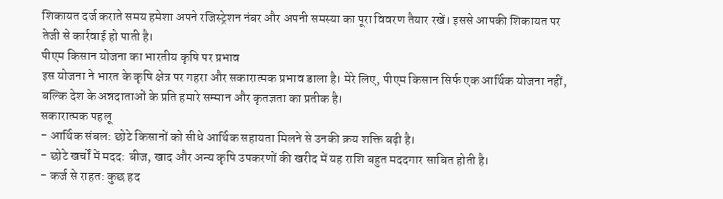शिकायत दर्ज कराते समय हमेशा अपने रजिस्ट्रेशन नंबर और अपनी समस्या का पूरा विवरण तैयार रखें। इससे आपकी शिकायत पर तेजी से कार्रवाई हो पाती है।
पीएम किसान योजना का भारतीय कृषि पर प्रभाव
इस योजना ने भारत के कृषि क्षेत्र पर गहरा और सकारात्मक प्रभाव डाला है। मेरे लिए, पीएम किसान सिर्फ एक आर्थिक योजना नहीं, बल्कि देश के अन्नदाताओं के प्रति हमारे सम्मान और कृतज्ञता का प्रतीक है।
सकारात्मक पहलू
- आर्थिक संबल: छोटे किसानों को सीधे आर्थिक सहायता मिलने से उनकी क्रय शक्ति बढ़ी है।
- छोटे खर्चों में मदद: बीज, खाद और अन्य कृषि उपकरणों की खरीद में यह राशि बहुत मददगार साबित होती है।
- कर्ज से राहत: कुछ हद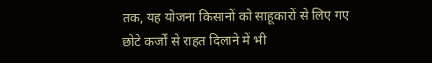तक, यह योजना किसानों को साहूकारों से लिए गए छोटे कर्जों से राहत दिलाने में भी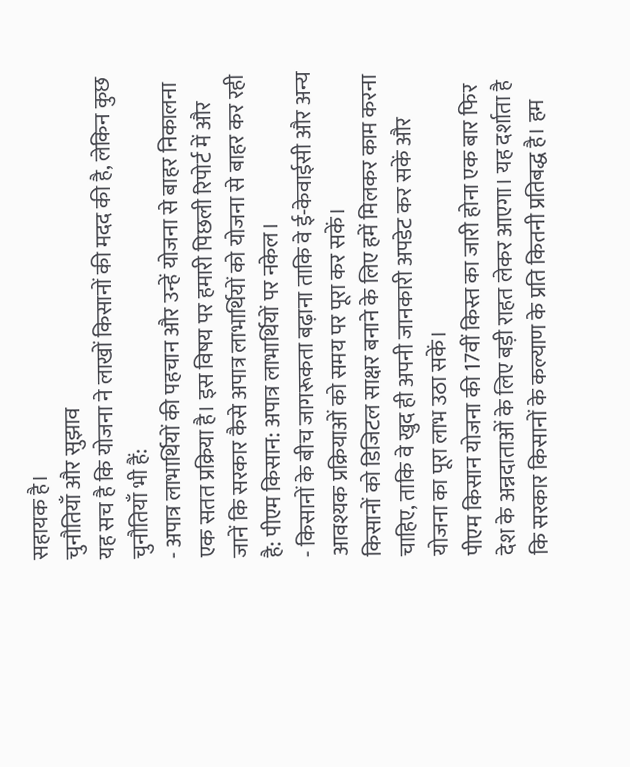सहायक है।
चुनौतियाँ और सुझाव
यह सच है कि योजना ने लाखों किसानों की मदद की है, लेकिन कुछ चुनौतियाँ भी हैं:
- अपात्र लाभार्थियों की पहचान और उन्हें योजना से बाहर निकालना एक सतत प्रक्रिया है। इस विषय पर हमारी पिछली रिपोर्ट में और जानें कि सरकार कैसे अपात्र लाभार्थियों को योजना से बाहर कर रही है: पीएम किसान: अपात्र लाभार्थियों पर नकेल।
- किसानों के बीच जागरूकता बढ़ाना ताकि वे ई-केवाईसी और अन्य आवश्यक प्रक्रियाओं को समय पर पूरा कर सकें।
किसानों को डिजिटल साक्षर बनाने के लिए हमें मिलकर काम करना चाहिए, ताकि वे खुद ही अपनी जानकारी अपडेट कर सकें और योजना का पूरा लाभ उठा सकें।
पीएम किसान योजना की 17वीं किस्त का जारी होना एक बार फिर देश के अन्नदाताओं के लिए बड़ी राहत लेकर आएगा। यह दर्शाता है कि सरकार किसानों के कल्याण के प्रति कितनी प्रतिबद्ध है। हम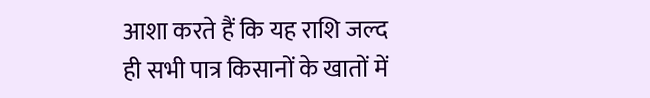आशा करते हैं कि यह राशि जल्द ही सभी पात्र किसानों के खातों में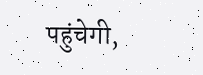पहुंचेगी,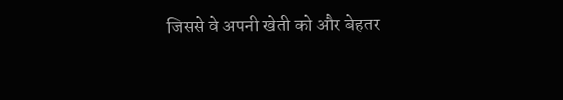जिससे वे अपनी खेती को और बेहतर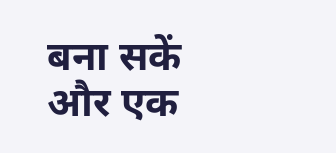बना सकें और एक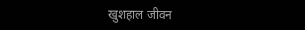खुशहाल जीवन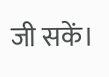जी सकें।